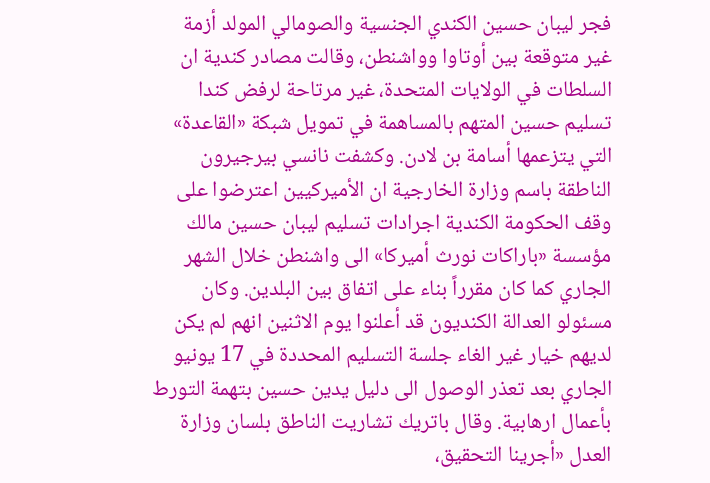فجر ليبان حسين الكندي الجنسية والصومالي المولد أزمة غير متوقعة بين أوتاوا وواشنطن، وقالت مصادر كندية ان السلطات في الولايات المتحدة، غير مرتاحة لرفض كندا تسليم حسين المتهم بالمساهمة في تمويل شبكة «القاعدة» التي يتزعمها أسامة بن لادن. وكشفت نانسي بيرجيرون الناطقة باسم وزارة الخارجية ان الأميركيين اعترضوا على وقف الحكومة الكندية اجرادات تسليم ليبان حسين مالك مؤسسة «باراكات نورث أميركا» الى واشنطن خلال الشهر الجاري كما كان مقرراً بناء على اتفاق بين البلدين. وكان مسئولو العدالة الكنديون قد أعلنوا يوم الاثنين انهم لم يكن لديهم خيار غير الغاء جلسة التسليم المحددة في 17 يونيو الجاري بعد تعذر الوصول الى دليل يدين حسين بتهمة التورط بأعمال ارهابية. وقال باتريك تشاريت الناطق بلسان وزارة العدل «أجرينا التحقيق،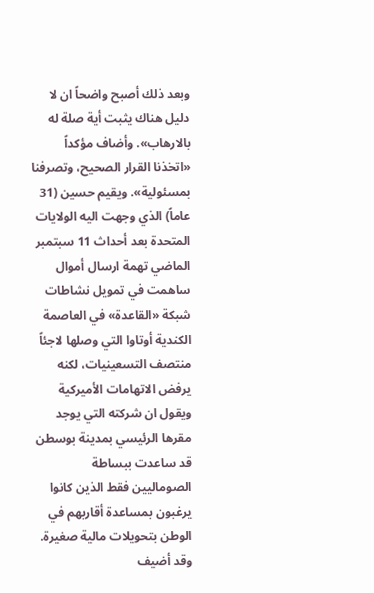وبعد ذلك أصبح واضحاً ان لا دليل هناك يثبت أية صلة له بالارهاب». وأضاف مؤكداً «اتخذنا القرار الصحيح، وتصرفنا بمسئولية». ويقيم حسين (31 عاماً) الذي وجهت اليه الولايات المتحدة بعد أحداث 11 سبتمبر الماضي تهمة ارسال أموال ساهمت في تمويل نشاطات شبكة «القاعدة» في العاصمة الكندية أوتاوا التي وصلها لاجئاً منتصف التسعينيات، لكنه يرفض الاتهامات الأميركية ويقول ان شركته التي يوجد مقرها الرئيسي بمدينة بوسطن قد ساعدت ببساطة الصوماليين فقط الذين كانوا يرغبون بمساعدة أقاربهم في الوطن بتحويلات مالية صغيرة. وقد أضيف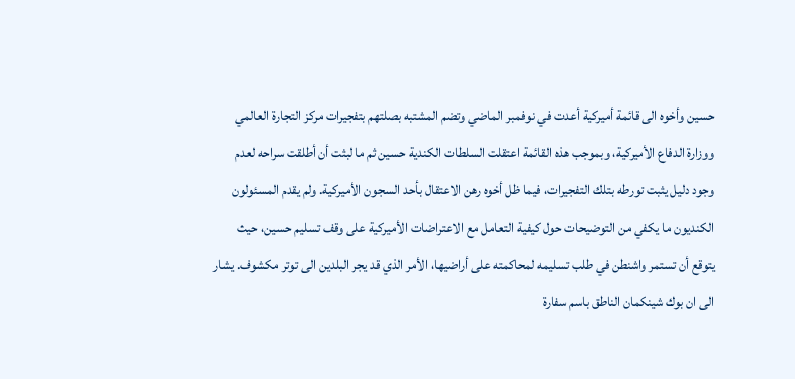حسين وأخوه الى قائمة أميركية أعدت في نوفمبر الماضي وتضم المشتبه بصلتهم بتفجيرات مركز التجارة العالمي ووزارة الدفاع الأميركية، وبموجب هذه القائمة اعتقلت السلطات الكندية حسين ثم ما لبثت أن أطلقت سراحه لعدم وجود دليل يثبت تورطه بتلك التفجيرات، فيما ظل أخوه رهن الاعتقال بأحد السجون الأميركية. ولم يقدم المسئولون الكنديون ما يكفي من التوضيحات حول كيفية التعامل مع الاعتراضات الأميركية على وقف تسليم حسين، حيث يتوقع أن تستمر واشنطن في طلب تسليمه لمحاكمته على أراضيها، الأمر الذي قد يجر البلدين الى توتر مكشوف. يشار الى ان بوك شينكمان الناطق باسم سفارة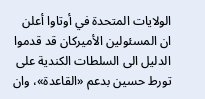الولايات المتحدة في أوتاوا أعلن ان المسئولين الأميركان قد قدموا الدليل الى السلطات الكندية على تورط حسين بدعم «القاعدة»، وان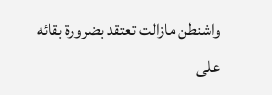واشنطن مازالت تعتقد بضرورة بقائه على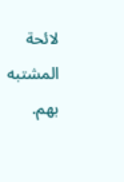لائحة المشتبه بهم.